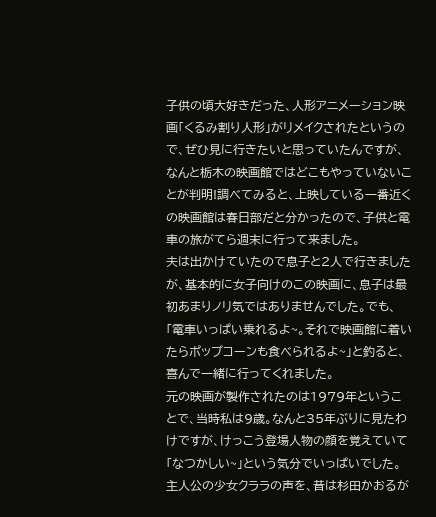子供の頃大好きだった、人形アニメーション映画「くるみ割り人形」がリメイクされたというので、ぜひ見に行きたいと思っていたんですが、なんと栃木の映画館ではどこもやっていないことが判明!調べてみると、上映している一番近くの映画館は春日部だと分かったので、子供と電車の旅がてら週末に行って来ました。
夫は出かけていたので息子と2人で行きましたが、基本的に女子向けのこの映画に、息子は最初あまりノリ気ではありませんでした。でも、「電車いっぱい乗れるよ~。それで映画館に着いたらポップコーンも食べられるよ~」と釣ると、喜んで一緒に行ってくれました。
元の映画が製作されたのは1979年ということで、当時私は9歳。なんと35年ぶりに見たわけですが、けっこう登場人物の顔を覚えていて「なつかしい~」という気分でいっぱいでした。主人公の少女クララの声を、昔は杉田かおるが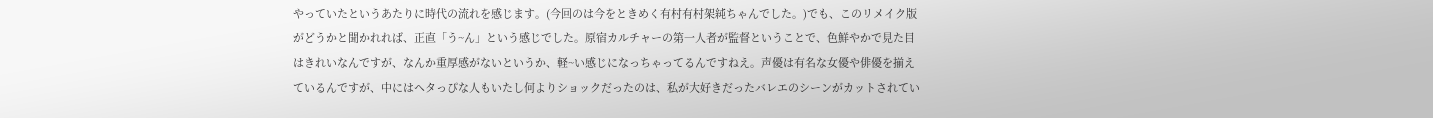やっていたというあたりに時代の流れを感じます。(今回のは今をときめく有村有村架純ちゃんでした。)でも、このリメイク版がどうかと聞かれれば、正直「う~ん」という感じでした。原宿カルチャーの第一人者が監督ということで、色鮮やかで見た目はきれいなんですが、なんか重厚感がないというか、軽~い感じになっちゃってるんですねえ。声優は有名な女優や俳優を揃えているんですが、中にはヘタっぴな人もいたし何よりショックだったのは、私が大好きだったバレエのシーンがカットされてい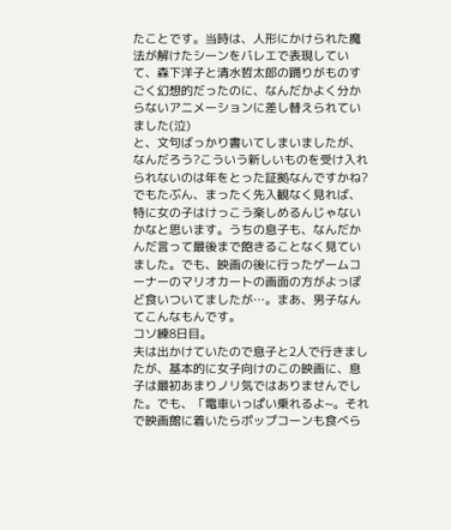たことです。当時は、人形にかけられた魔法が解けたシーンをバレエで表現していて、森下洋子と清水哲太郎の踊りがものすごく幻想的だったのに、なんだかよく分からないアニメーションに差し替えられていました(泣)
と、文句ばっかり書いてしまいましたが、なんだろう?こういう新しいものを受け入れられないのは年をとった証拠なんですかね?でもたぶん、まったく先入観なく見れば、特に女の子はけっこう楽しめるんじゃないかなと思います。うちの息子も、なんだかんだ言って最後まで飽きることなく見ていました。でも、映画の後に行ったゲームコーナーのマリオカートの画面の方がよっぽど食いついてましたが…。まあ、男子なんてこんなもんです。
コソ練8日目。
夫は出かけていたので息子と2人で行きましたが、基本的に女子向けのこの映画に、息子は最初あまりノリ気ではありませんでした。でも、「電車いっぱい乗れるよ~。それで映画館に着いたらポップコーンも食べら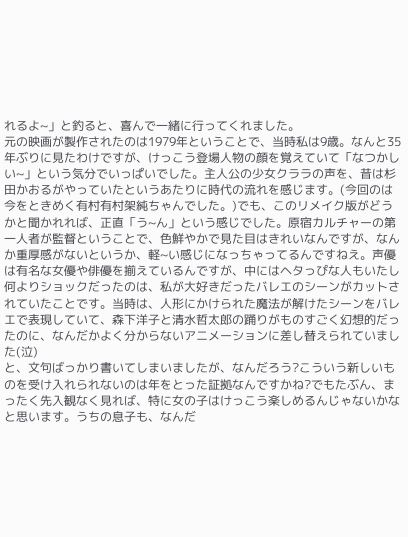れるよ~」と釣ると、喜んで一緒に行ってくれました。
元の映画が製作されたのは1979年ということで、当時私は9歳。なんと35年ぶりに見たわけですが、けっこう登場人物の顔を覚えていて「なつかしい~」という気分でいっぱいでした。主人公の少女クララの声を、昔は杉田かおるがやっていたというあたりに時代の流れを感じます。(今回のは今をときめく有村有村架純ちゃんでした。)でも、このリメイク版がどうかと聞かれれば、正直「う~ん」という感じでした。原宿カルチャーの第一人者が監督ということで、色鮮やかで見た目はきれいなんですが、なんか重厚感がないというか、軽~い感じになっちゃってるんですねえ。声優は有名な女優や俳優を揃えているんですが、中にはヘタっぴな人もいたし何よりショックだったのは、私が大好きだったバレエのシーンがカットされていたことです。当時は、人形にかけられた魔法が解けたシーンをバレエで表現していて、森下洋子と清水哲太郎の踊りがものすごく幻想的だったのに、なんだかよく分からないアニメーションに差し替えられていました(泣)
と、文句ばっかり書いてしまいましたが、なんだろう?こういう新しいものを受け入れられないのは年をとった証拠なんですかね?でもたぶん、まったく先入観なく見れば、特に女の子はけっこう楽しめるんじゃないかなと思います。うちの息子も、なんだ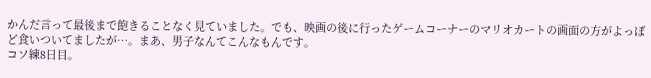かんだ言って最後まで飽きることなく見ていました。でも、映画の後に行ったゲームコーナーのマリオカートの画面の方がよっぽど食いついてましたが…。まあ、男子なんてこんなもんです。
コソ練8日目。